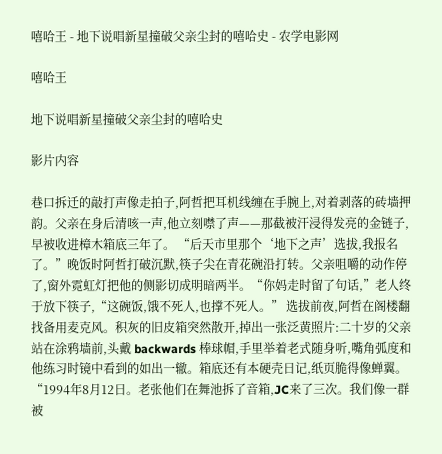嘻哈王 - 地下说唱新星撞破父亲尘封的嘻哈史 - 农学电影网

嘻哈王

地下说唱新星撞破父亲尘封的嘻哈史

影片内容

巷口拆迁的敲打声像走拍子,阿哲把耳机线缠在手腕上,对着剥落的砖墙押韵。父亲在身后清咳一声,他立刻噤了声——那截被汗浸得发亮的金链子,早被收进樟木箱底三年了。 “后天市里那个‘地下之声’选拔,我报名了。”晚饭时阿哲打破沉默,筷子尖在青花碗沿打转。父亲咀嚼的动作停了,窗外霓虹灯把他的侧影切成明暗两半。“你妈走时留了句话,”老人终于放下筷子,“这碗饭,饿不死人,也撑不死人。” 选拔前夜,阿哲在阁楼翻找备用麦克风。积灰的旧皮箱突然散开,掉出一张泛黄照片:二十岁的父亲站在涂鸦墙前,头戴 backwards 棒球帽,手里举着老式随身听,嘴角弧度和他练习时镜中看到的如出一辙。箱底还有本硬壳日记,纸页脆得像蝉翼。 “1994年8月12日。老张他们在舞池拆了音箱,JC来了三次。我们像一群被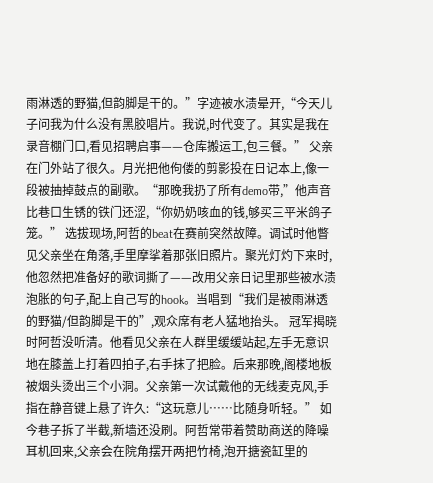雨淋透的野猫,但韵脚是干的。”字迹被水渍晕开,“今天儿子问我为什么没有黑胶唱片。我说,时代变了。其实是我在录音棚门口,看见招聘启事——仓库搬运工,包三餐。” 父亲在门外站了很久。月光把他佝偻的剪影投在日记本上,像一段被抽掉鼓点的副歌。“那晚我扔了所有demo带,”他声音比巷口生锈的铁门还涩,“你奶奶咳血的钱,够买三平米鸽子笼。” 选拔现场,阿哲的beat在赛前突然故障。调试时他瞥见父亲坐在角落,手里摩挲着那张旧照片。聚光灯灼下来时,他忽然把准备好的歌词撕了——改用父亲日记里那些被水渍泡胀的句子,配上自己写的hook。当唱到“我们是被雨淋透的野猫/但韵脚是干的”,观众席有老人猛地抬头。 冠军揭晓时阿哲没听清。他看见父亲在人群里缓缓站起,左手无意识地在膝盖上打着四拍子,右手抹了把脸。后来那晚,阁楼地板被烟头烫出三个小洞。父亲第一次试戴他的无线麦克风,手指在静音键上悬了许久:“这玩意儿……比随身听轻。” 如今巷子拆了半截,新墙还没刷。阿哲常带着赞助商送的降噪耳机回来,父亲会在院角摆开两把竹椅,泡开搪瓷缸里的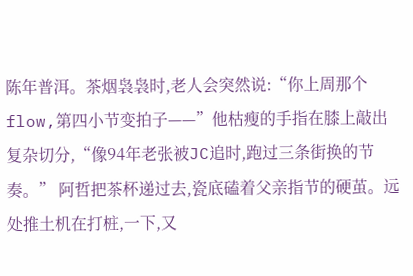陈年普洱。茶烟袅袅时,老人会突然说:“你上周那个flow,第四小节变拍子——”他枯瘦的手指在膝上敲出复杂切分,“像94年老张被JC追时,跑过三条街换的节奏。” 阿哲把茶杯递过去,瓷底磕着父亲指节的硬茧。远处推土机在打桩,一下,又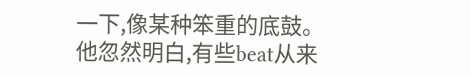一下,像某种笨重的底鼓。他忽然明白,有些beat从来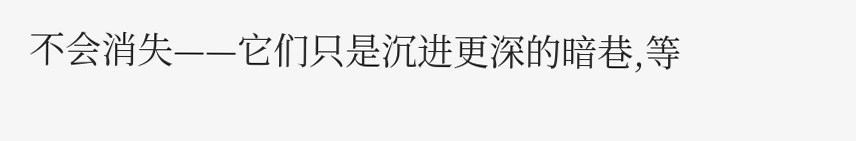不会消失——它们只是沉进更深的暗巷,等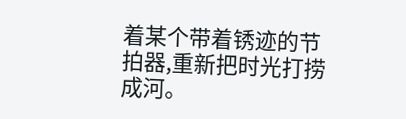着某个带着锈迹的节拍器,重新把时光打捞成河。